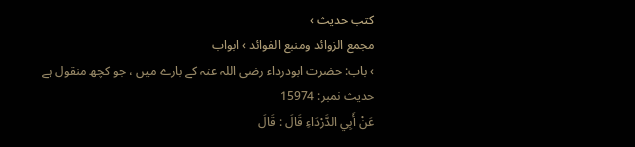کتب حدیث ›
مجمع الزوائد ومنبع الفوائد › ابواب
› باب: حضرت ابودرداء رضی اللہ عنہ کے بارے میں ، جو کچھ منقول ہے
حدیث نمبر: 15974
عَنْ أَبِي الدَّرْدَاءِ قَالَ : قَالَ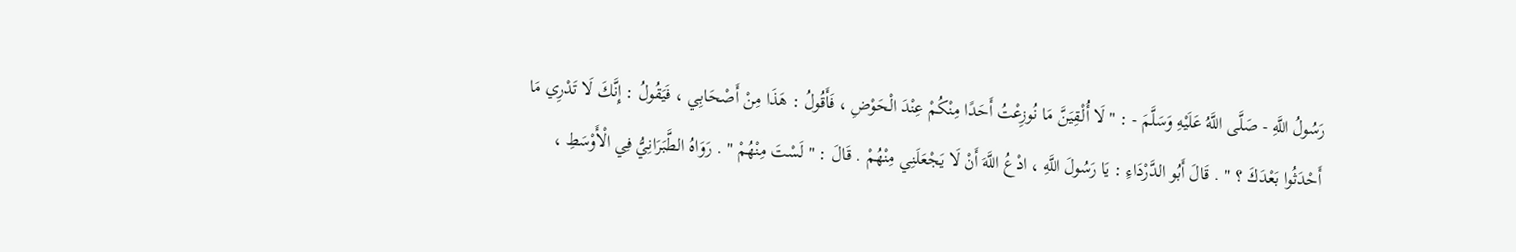رَسُولُ اللَّهِ - صَلَّى اللَّهُ عَلَيْهِ وَسَلَّمَ - : " لَا أُلْقِيَنَّ مَا نُوزِعْتُ أَحَدًا مِنْكُمْ عِنْدَ الْحَوْضِ ، فَأَقُولُ : هَذَا مِنْ أَصْحَابِي ، فَيَقُولُ : إِنَّكَ لَا تَدْرِي مَا أَحْدَثُوا بَعْدَكَ ؟ " . قَالَ أَبُو الدَّرْدَاءِ : يَا رَسُولَ اللَّهِ ، ادْعُ اللَّهَ أَنْ لَا يَجْعَلَنِي مِنْهُمْ . قَالَ : " لَسْتَ مِنْهُمْ " . رَوَاهُ الطَّبَرَانِيُّ فِي الْأَوْسَطِ ،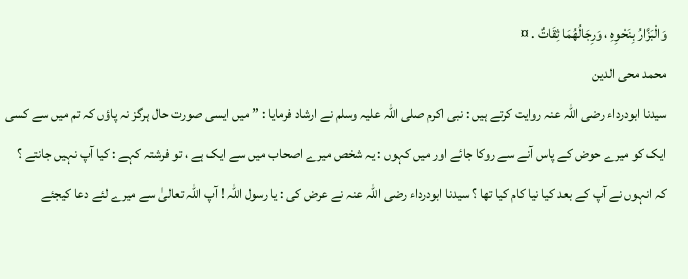وَالْبَزَّارُ بِنَحْوِهِ ، وَرِجَالُهُمَا ثِقَاتٌ . ¤
محمد محی الدین
سیدنا ابودرداء رضی اللہ عنہ روایت کرتے ہیں : نبی اکرم صلی اللہ علیہ وسلم نے ارشاد فرمایا : ” میں ایسی صورت حال ہرگز نہ پاؤں کہ تم میں سے کسی ایک کو میرے حوض کے پاس آنے سے روکا جائے اور میں کہوں : یہ شخص میرے اصحاب میں سے ایک ہے ، تو فرشتہ کہے : کیا آپ نہیں جانتے ؟ کہ انہوں نے آپ کے بعد کیا نیا کام کیا تھا ؟ سیدنا ابودرداء رضی اللہ عنہ نے عرض کی : یا رسول اللہ ! آپ اللہ تعالیٰ سے میرے لئے دعا کیجئے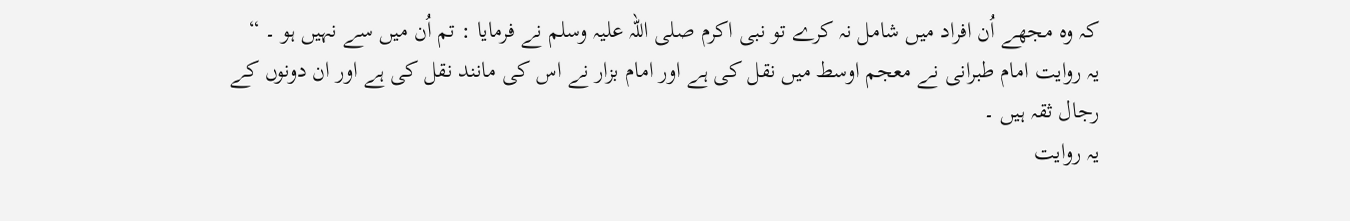کہ وہ مجھے اُن افراد میں شامل نہ کرے تو نبی اکرم صلی اللہ علیہ وسلم نے فرمایا : تم اُن میں سے نہیں ہو ۔ “
یہ روایت امام طبرانی نے معجم اوسط میں نقل کی ہے اور امام بزار نے اس کی مانند نقل کی ہے اور ان دونوں کے رجال ثقہ ہیں ۔
یہ روایت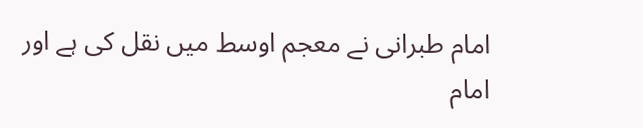امام طبرانی نے معجم اوسط میں نقل کی ہے اور امام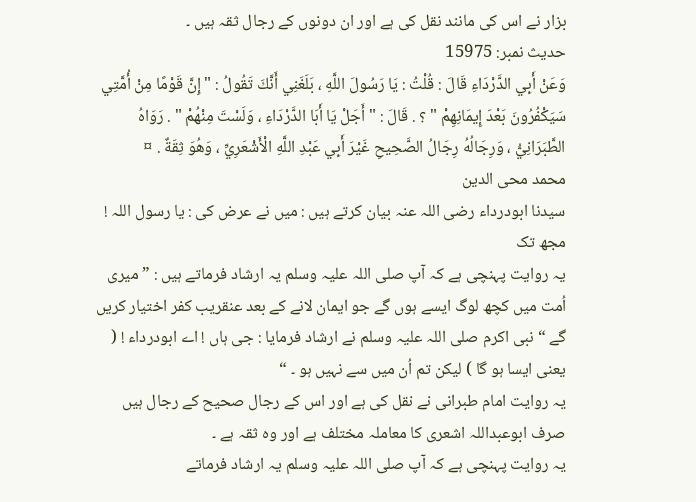بزار نے اس کی مانند نقل کی ہے اور ان دونوں کے رجال ثقہ ہیں ۔
حدیث نمبر: 15975
وَعَنْ أَبِي الدَّرْدَاءِ قَالَ : قُلْتُ : يَا رَسُولَ اللَّهِ ، بَلَغَنِي أَنَّكَ تَقُولُ : " إِنَّ قَوْمًا مِنْ أُمَّتِي سَيَكْفُرُونَ بَعْدَ إِيمَانِهِمْ " ؟ . قَالَ : " أَجَلْ يَا أَبَا الدَّرْدَاءِ ، وَلَسْتَ مِنْهُمْ " . رَوَاهُ الطَّبَرَانِيُّ ، وَرِجَالُهُ رِجَالُ الصَّحِيحِ غَيْرَ أَبِي عَبْدِ اللَّهِ الْأَشْعَرِيِّ ، وَهُوَ ثِقَةٌ . ¤
محمد محی الدین
سیدنا ابودرداء رضی اللہ عنہ بیان کرتے ہیں : میں نے عرض کی : یا رسول اللہ ! مجھ تک
یہ روایت پہنچی ہے کہ آپ صلی اللہ علیہ وسلم یہ ارشاد فرماتے ہیں : ” میری اُمت میں کچھ لوگ ایسے ہوں گے جو ایمان لانے کے بعد عنقریب کفر اختیار کریں گے “ نبی اکرم صلی اللہ علیہ وسلم نے ارشاد فرمایا : جی ہاں ! اے ابودرداء ! ( یعنی ایسا ہو گا ) لیکن تم اُن میں سے نہیں ہو ۔ “
یہ روایت امام طبرانی نے نقل کی ہے اور اس کے رجال صحیح کے رجال ہیں صرف ابوعبداللہ اشعری کا معاملہ مختلف ہے اور وہ ثقہ ہے ۔
یہ روایت پہنچی ہے کہ آپ صلی اللہ علیہ وسلم یہ ارشاد فرماتے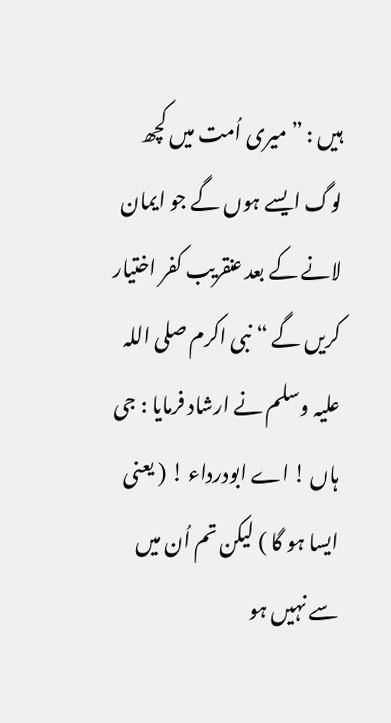ہیں : ” میری اُمت میں کچھ لوگ ایسے ہوں گے جو ایمان لانے کے بعد عنقریب کفر اختیار کریں گے “ نبی اکرم صلی اللہ علیہ وسلم نے ارشاد فرمایا : جی ہاں ! اے ابودرداء ! ( یعنی ایسا ہو گا ) لیکن تم اُن میں سے نہیں ہو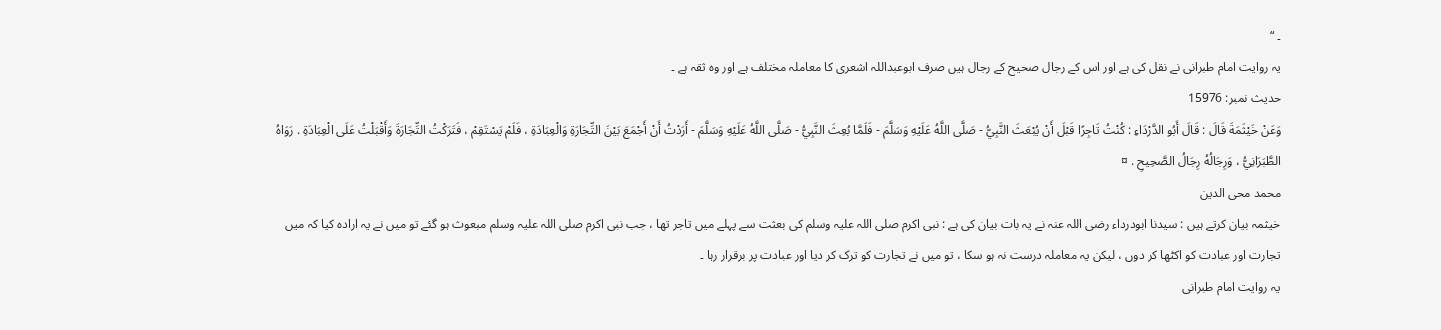۔ “
یہ روایت امام طبرانی نے نقل کی ہے اور اس کے رجال صحیح کے رجال ہیں صرف ابوعبداللہ اشعری کا معاملہ مختلف ہے اور وہ ثقہ ہے ۔
حدیث نمبر: 15976
وَعَنْ خَيْثَمَةَ قَالَ : قَالَ أَبُو الدَّرْدَاءِ : كُنْتُ تَاجِرًا قَبْلَ أَنْ يُبْعَثَ النَّبِيُّ - صَلَّى اللَّهُ عَلَيْهِ وَسَلَّمَ - فَلَمَّا بُعِثَ النَّبِيُّ - صَلَّى اللَّهُ عَلَيْهِ وَسَلَّمَ - أَرَدْتُ أَنْ أَجْمَعَ بَيْنَ التِّجَارَةِ وَالْعِبَادَةِ ، فَلَمْ يَسْتَقِمْ ، فَتَرَكْتُ التِّجَارَةَ وَأَقْبَلْتُ عَلَى الْعِبَادَةِ . رَوَاهُ الطَّبَرَانِيُّ ، وَرِجَالُهُ رِجَالُ الصَّحِيحِ . ¤
محمد محی الدین
خیثمہ بیان کرتے ہیں : سیدنا ابودرداء رضی اللہ عنہ نے یہ بات بیان کی ہے : نبی اکرم صلی اللہ علیہ وسلم کی بعثت سے پہلے میں تاجر تھا ، جب نبی اکرم صلی اللہ علیہ وسلم مبعوث ہو گئے تو میں نے یہ ارادہ کیا کہ میں تجارت اور عبادت کو اکٹھا کر دوں ، لیکن یہ معاملہ درست نہ ہو سکا ، تو میں نے تجارت کو ترک کر دیا اور عبادت پر برقرار رہا ۔
یہ روایت امام طبرانی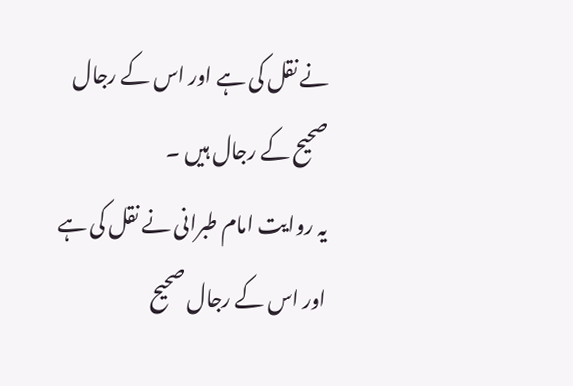نے نقل کی ہے اور اس کے رجال صحیح کے رجال ہیں ۔
یہ روایت امام طبرانی نے نقل کی ہے اور اس کے رجال صحیح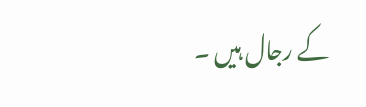کے رجال ہیں ۔